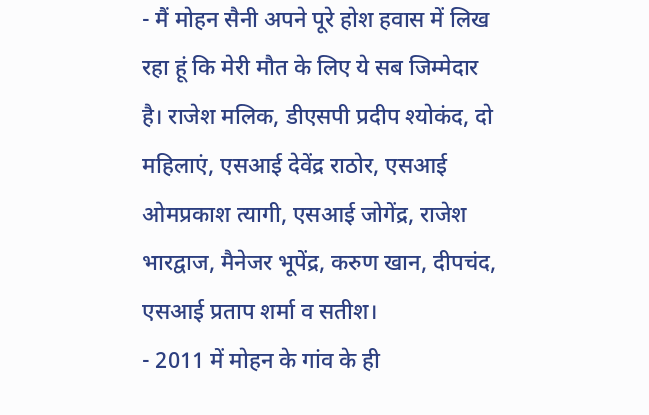- मैं मोहन सैनी अपने पूरे होश हवास में लिख रहा हूं कि मेरी मौत के लिए ये सब जिम्मेदार है। राजेश मलिक, डीएसपी प्रदीप श्योकंद, दो महिलाएं, एसआई देवेंद्र राठोर, एसआई ओमप्रकाश त्यागी, एसआई जोगेंद्र, राजेश भारद्वाज, मैनेजर भूपेंद्र, करुण खान, दीपचंद, एसआई प्रताप शर्मा व सतीश।
- 2011 में मोहन के गांव के ही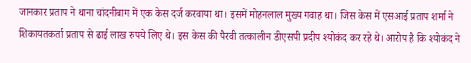जानकार प्रताप ने थाना चांदनीबाग में एक केस दर्ज करवाया था। इसमें मोहनलाल मुख्य गवाह था। जिस केस में एसआई प्रताप शर्मा ने शिकायतकर्ता प्रताप से ढाई लाख रुपये लिए थे। इस केस की पैरवी तत्कालीन डीएसपी प्रदीप श्योकंद कर रहे थे। आरोप है कि श्योकंद ने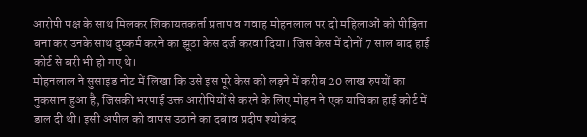आरोपी पक्ष के साथ मिलकर शिकायतकर्ता प्रताप व गवाह मोहनलाल पर दो महिलाओं को पीड़िता बना कर उनके साथ दुष्कर्म करने का झूठा केस दर्ज करवा दिया। जिस केस में दोनों 7 साल बाद हाई कोर्ट से बरी भी हो गए थे।
मोहनलाल ने सुसाइड नोट में लिखा कि उसे इस पूरे केस को लड़ने में करीब 20 लाख रुपयों का नुकसान हुआ है, जिसकी भरपाई उक्त आरोपियों से करने के लिए मोहन ने एक याचिका हाई कोर्ट में डाल दी थी। इसी अपील को वापस उठाने का दबाव प्रदीप श्योकंद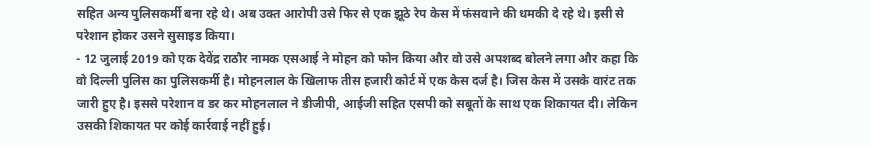सहित अन्य पुलिसकर्मी बना रहे थे। अब उक्त आरोपी उसे फिर से एक झूठे रेप केस में फंसवाने की धमकी दे रहे थे। इसी से परेशान होकर उसने सुसाइड किया।
- 12 जुलाई 2019 को एक देवेंद्र राठौर नामक एसआई ने मोहन को फोन किया और वो उसे अपशब्द बोलने लगा और कहा कि वो दिल्ली पुलिस का पुलिसकर्मी है। मोहनलाल के खिलाफ तीस हजारी कोर्ट में एक केस दर्ज है। जिस केस में उसके वारंट तक जारी हुए है। इससे परेशान व डर कर मोहनलाल ने डीजीपी, आईजी सहित एसपी को सबूतों के साथ एक शिकायत दी। लेकिन उसकी शिकायत पर कोई कार्रवाई नहीं हुई।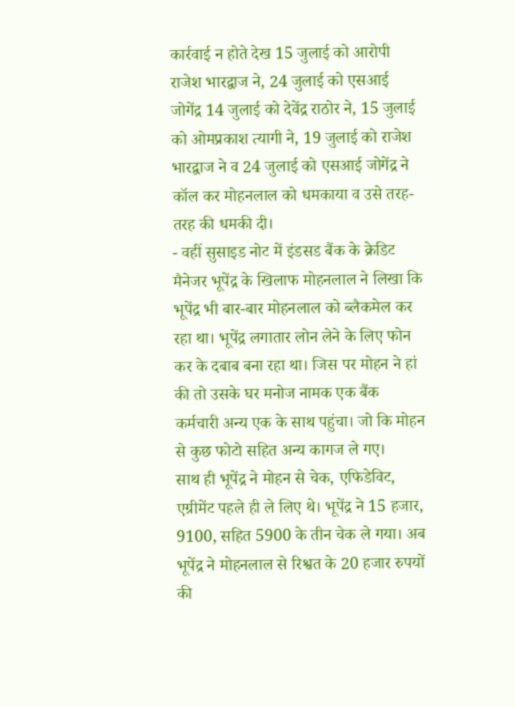कार्रवाई न होते देख 15 जुलाई को आरोपी राजेश भारद्वाज ने, 24 जुलाई को एसआई जोगेंद्र 14 जुलाई को देवेंद्र राठोर ने, 15 जुलाई को ओमप्रकाश त्यागी ने, 19 जुलाई को राजेश भारद्वाज ने व 24 जुलाई को एसआई जोगेंद्र ने कॉल कर मोहनलाल को धमकाया व उसे तरह-तरह की धमकी दी।
- वहीं सुसाइड नोट में इंडसड बैंक के क्रेडिट मैनेजर भूपेंद्र के खिलाफ मोहनलाल ने लिखा कि भूपेंद्र भी बार-बार मोहनलाल को ब्लैकमेल कर रहा था। भूपेंद्र लगातार लोन लेने के लिए फोन कर के दबाब बना रहा था। जिस पर मोहन ने हां की तो उसके घर मनोज नामक एक बैंक कर्मचारी अन्य एक के साथ पहुंचा। जो कि मोहन से कुछ फोटो सहित अन्य कागज ले गए।
साथ ही भूपेंद्र ने मोहन से चेक, एफिडेविट, एग्रीमेंट पहले ही ले लिए थे। भूपेंद्र ने 15 हजार, 9100, सहित 5900 के तीन चेक ले गया। अब भूपेंद्र ने मोहनलाल से रिश्वत के 20 हजार रुपयों की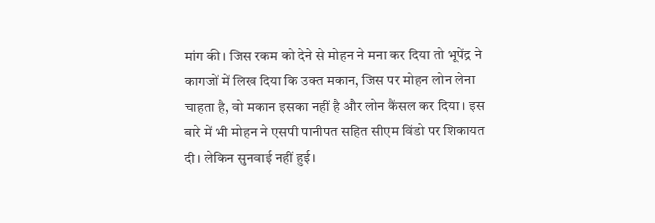मांग की। जिस रकम को देने से मोहन ने मना कर दिया तो भूपेंद्र ने कागजों में लिख दिया कि उक्त मकान, जिस पर मोहन लोन लेना चाहता है, वो मकान इसका नहीं है और लोन कैंसल कर दिया। इस बारे में भी मोहन ने एसपी पानीपत सहित सीएम विंडो पर शिकायत दी। लेकिन सुनवाई नहीं हुई।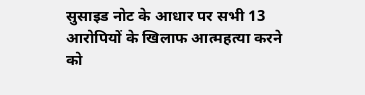सुसाइड नोट के आधार पर सभी 13 आरोपियों के खिलाफ आत्महत्या करने को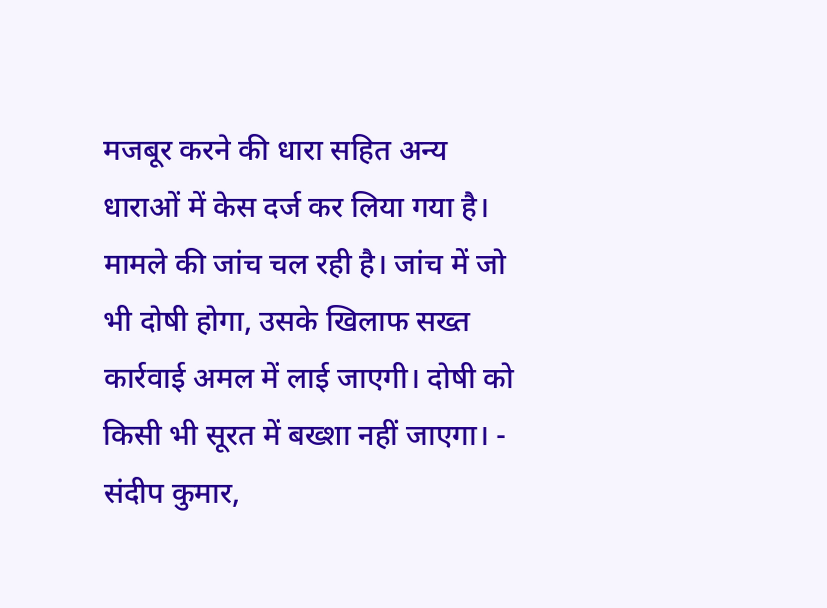मजबूर करने की धारा सहित अन्य धाराओं में केस दर्ज कर लिया गया है। मामले की जांच चल रही है। जांच में जो भी दोषी होगा, उसके खिलाफ सख्त कार्रवाई अमल में लाई जाएगी। दोषी को किसी भी सूरत में बख्शा नहीं जाएगा। - संदीप कुमार,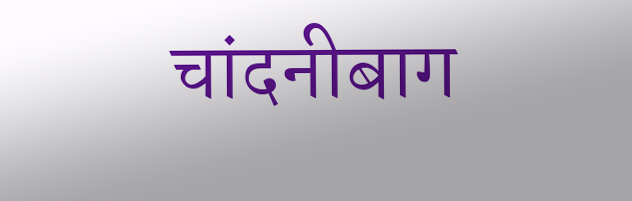चांदनीबाग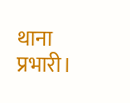थाना प्रभारी।